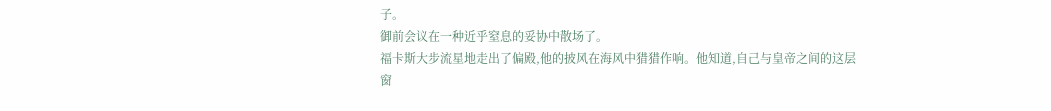子。
御前会议在一种近乎窒息的妥协中散场了。
福卡斯大步流星地走出了偏殿,他的披风在海风中猎猎作响。他知道,自己与皇帝之间的这层窗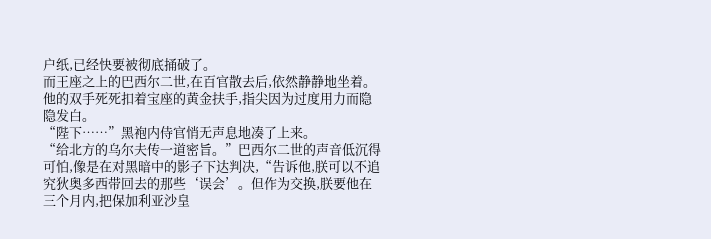户纸,已经快要被彻底捅破了。
而王座之上的巴西尔二世,在百官散去后,依然静静地坐着。他的双手死死扣着宝座的黄金扶手,指尖因为过度用力而隐隐发白。
“陛下……”黑袍内侍官悄无声息地凑了上来。
“给北方的乌尔夫传一道密旨。”巴西尔二世的声音低沉得可怕,像是在对黑暗中的影子下达判决,“告诉他,朕可以不追究狄奥多西带回去的那些‘误会’。但作为交换,朕要他在三个月内,把保加利亚沙皇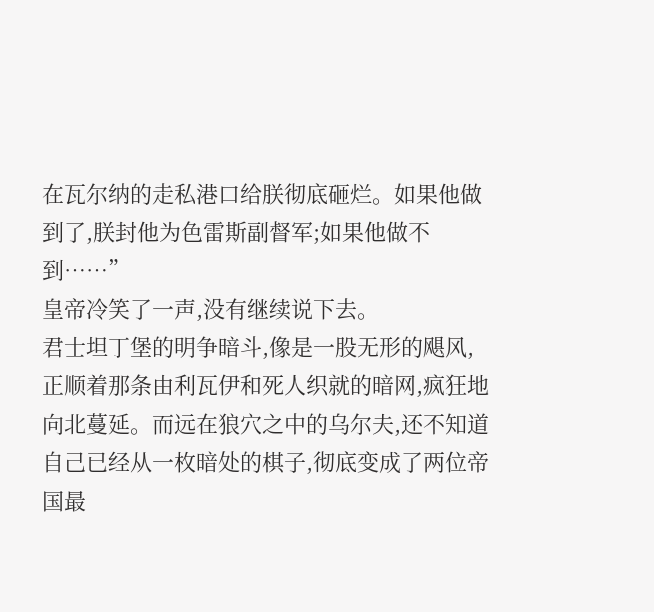在瓦尔纳的走私港口给朕彻底砸烂。如果他做到了,朕封他为色雷斯副督军;如果他做不到……”
皇帝冷笑了一声,没有继续说下去。
君士坦丁堡的明争暗斗,像是一股无形的飓风,正顺着那条由利瓦伊和死人织就的暗网,疯狂地向北蔓延。而远在狼穴之中的乌尔夫,还不知道自己已经从一枚暗处的棋子,彻底变成了两位帝国最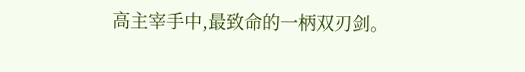高主宰手中,最致命的一柄双刃剑。